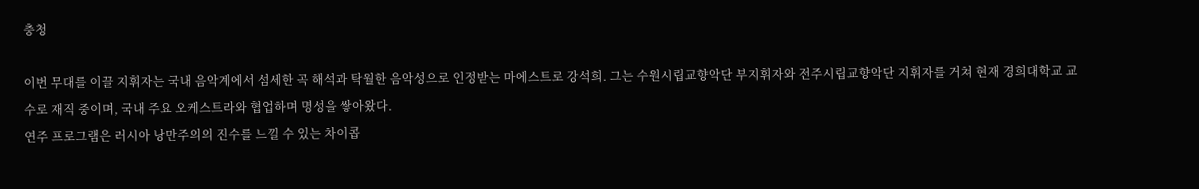충청

이번 무대를 이끌 지휘자는 국내 음악계에서 섬세한 곡 해석과 탁월한 음악성으로 인정받는 마에스트로 강석희. 그는 수원시립교향악단 부지휘자와 전주시립교향악단 지휘자를 거쳐 현재 경희대학교 교수로 재직 중이며, 국내 주요 오케스트라와 협업하며 명성을 쌓아왔다.
연주 프로그램은 러시아 낭만주의의 진수를 느낄 수 있는 차이콥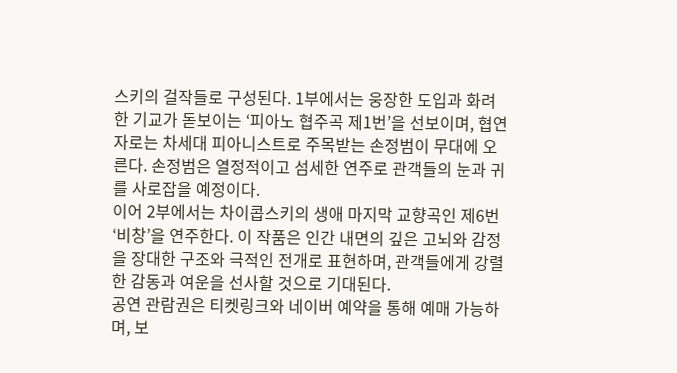스키의 걸작들로 구성된다. 1부에서는 웅장한 도입과 화려한 기교가 돋보이는 ‘피아노 협주곡 제1번’을 선보이며, 협연자로는 차세대 피아니스트로 주목받는 손정범이 무대에 오른다. 손정범은 열정적이고 섬세한 연주로 관객들의 눈과 귀를 사로잡을 예정이다.
이어 2부에서는 차이콥스키의 생애 마지막 교향곡인 제6번 ‘비창’을 연주한다. 이 작품은 인간 내면의 깊은 고뇌와 감정을 장대한 구조와 극적인 전개로 표현하며, 관객들에게 강렬한 감동과 여운을 선사할 것으로 기대된다.
공연 관람권은 티켓링크와 네이버 예약을 통해 예매 가능하며, 보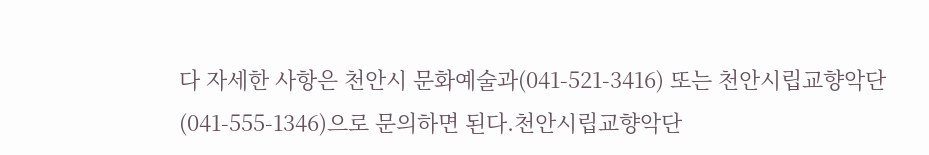다 자세한 사항은 천안시 문화예술과(041-521-3416) 또는 천안시립교향악단(041-555-1346)으로 문의하면 된다.천안시립교향악단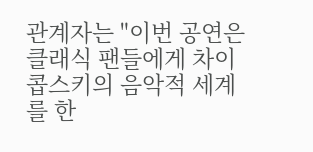관계자는 "이번 공연은 클래식 팬들에게 차이콥스키의 음악적 세계를 한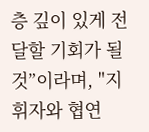층 깊이 있게 전달할 기회가 될 것”이라며, "지휘자와 협연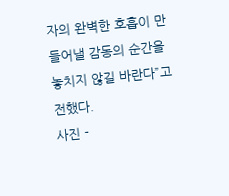자의 완벽한 호흡이 만들어낼 감동의 순간을 놓치지 않길 바란다”고 전했다.
사진 -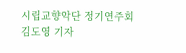시립교향악단 정기연주회
김도영 기자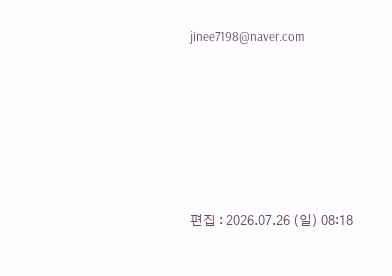jinee7198@naver.com






편집 : 2026.07.26 (일) 08:18